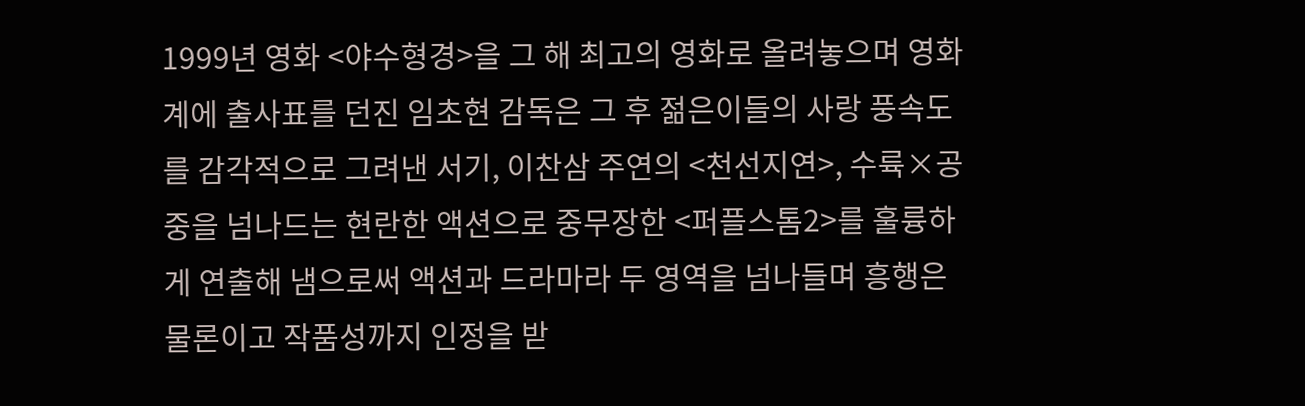1999년 영화 <야수형경>을 그 해 최고의 영화로 올려놓으며 영화계에 출사표를 던진 임초현 감독은 그 후 젊은이들의 사랑 풍속도를 감각적으로 그려낸 서기, 이찬삼 주연의 <천선지연>, 수륙×공중을 넘나드는 현란한 액션으로 중무장한 <퍼플스톰2>를 훌륭하게 연출해 냄으로써 액션과 드라마라 두 영역을 넘나들며 흥행은 물론이고 작품성까지 인정을 받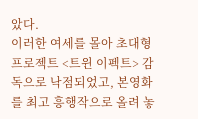았다.
이러한 여세를 몰아 초대형 프로젝트 <트윈 이펙트> 감독으로 낙점되었고, 본영화를 최고 흥행작으로 올려 놓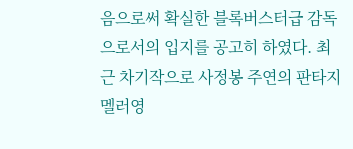음으로써 확실한 블록버스터급 감독으로서의 입지를 공고히 하였다. 최근 차기작으로 사정봉 주연의 판타지멜러영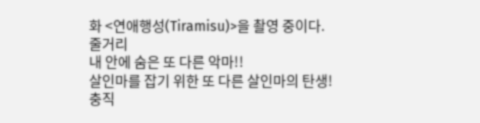화 <연애행성(Tiramisu)>을 촬영 중이다.
줄거리
내 안에 숨은 또 다른 악마!!
살인마를 잡기 위한 또 다른 살인마의 탄생!
충직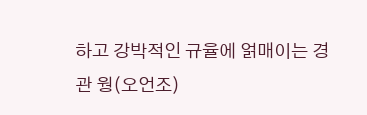하고 강박적인 규율에 얽매이는 경관 웡(오언조)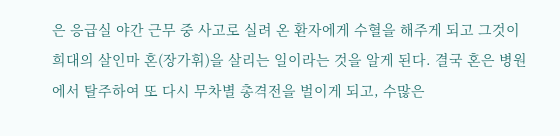은 응급실 야간 근무 중 사고로 실려 온 환자에게 수혈을 해주게 되고 그것이 희대의 살인마 혼(장가휘)을 살리는 일이라는 것을 알게 된다. 결국 혼은 병원에서 탈주하여 또 다시 무차별 총격전을 벌이게 되고, 수많은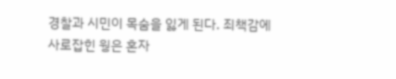경찰과 시민이 목숨을 잃게 된다. 죄책감에 사로잡힌 웡은 혼자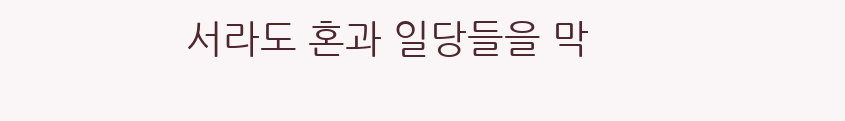서라도 혼과 일당들을 막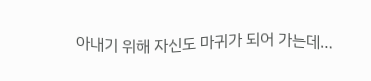아내기 위해 자신도 마귀가 되어 가는데…